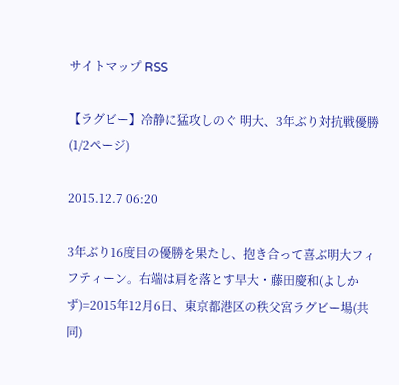サイトマップ RSS

【ラグビー】冷静に猛攻しのぐ 明大、3年ぶり対抗戦優勝 (1/2ページ)

2015.12.7 06:20

3年ぶり16度目の優勝を果たし、抱き合って喜ぶ明大フィフティーン。右端は肩を落とす早大・藤田慶和(よしかず)=2015年12月6日、東京都港区の秩父宮ラグビー場(共同)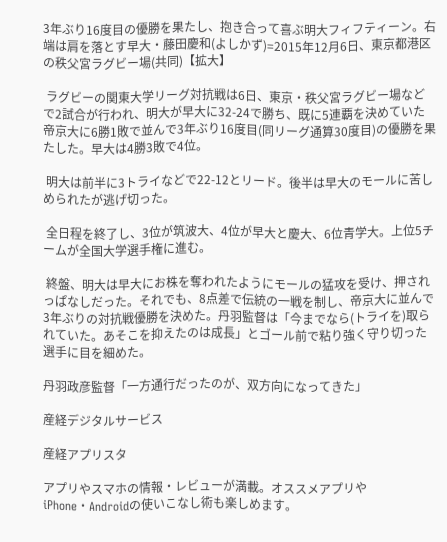3年ぶり16度目の優勝を果たし、抱き合って喜ぶ明大フィフティーン。右端は肩を落とす早大・藤田慶和(よしかず)=2015年12月6日、東京都港区の秩父宮ラグビー場(共同)【拡大】

 ラグビーの関東大学リーグ対抗戦は6日、東京・秩父宮ラグビー場などで2試合が行われ、明大が早大に32-24で勝ち、既に5連覇を決めていた帝京大に6勝1敗で並んで3年ぶり16度目(同リーグ通算30度目)の優勝を果たした。早大は4勝3敗で4位。

 明大は前半に3トライなどで22-12とリード。後半は早大のモールに苦しめられたが逃げ切った。

 全日程を終了し、3位が筑波大、4位が早大と慶大、6位青学大。上位5チームが全国大学選手権に進む。

 終盤、明大は早大にお株を奪われたようにモールの猛攻を受け、押されっぱなしだった。それでも、8点差で伝統の一戦を制し、帝京大に並んで3年ぶりの対抗戦優勝を決めた。丹羽監督は「今までなら(トライを)取られていた。あそこを抑えたのは成長」とゴール前で粘り強く守り切った選手に目を細めた。

丹羽政彦監督「一方通行だったのが、双方向になってきた」

産経デジタルサービス

産経アプリスタ

アプリやスマホの情報・レビューが満載。オススメアプリやiPhone・Androidの使いこなし術も楽しめます。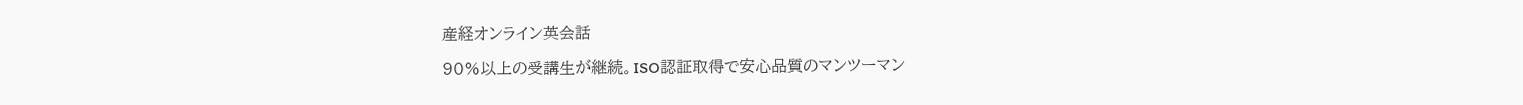産経オンライン英会話

90%以上の受講生が継続。ISO認証取得で安心品質のマンツーマン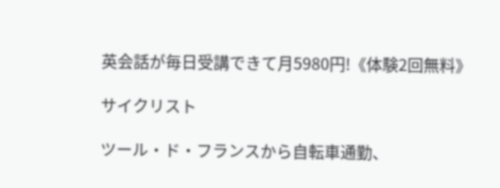英会話が毎日受講できて月5980円!《体験2回無料》

サイクリスト

ツール・ド・フランスから自転車通勤、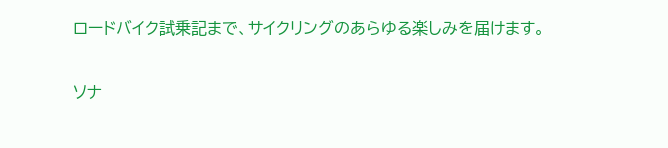ロードバイク試乗記まで、サイクリングのあらゆる楽しみを届けます。

ソナ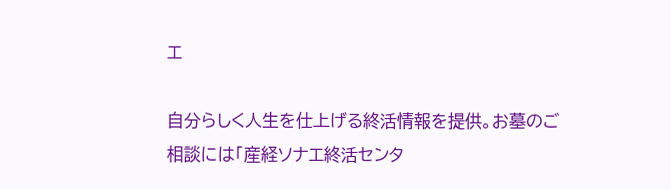エ

自分らしく人生を仕上げる終活情報を提供。お墓のご相談には「産経ソナエ終活センタ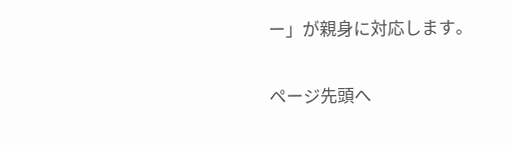ー」が親身に対応します。

ページ先頭へ